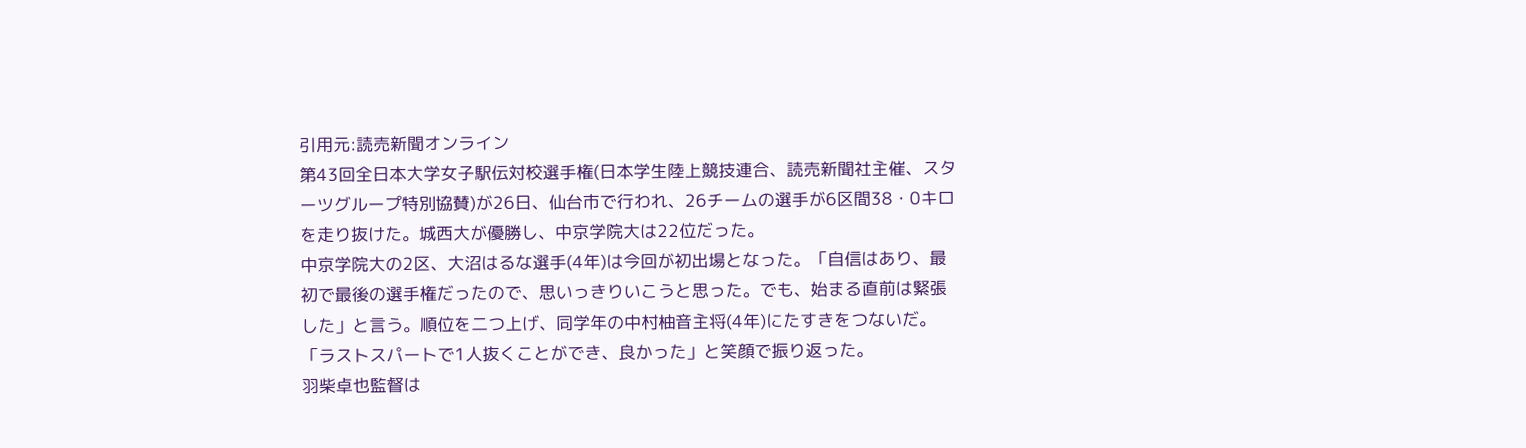引用元:読売新聞オンライン
第43回全日本大学女子駅伝対校選手権(日本学生陸上競技連合、読売新聞社主催、スターツグループ特別協賛)が26日、仙台市で行われ、26チームの選手が6区間38・0キロを走り抜けた。城西大が優勝し、中京学院大は22位だった。
中京学院大の2区、大沼はるな選手(4年)は今回が初出場となった。「自信はあり、最初で最後の選手権だったので、思いっきりいこうと思った。でも、始まる直前は緊張した」と言う。順位を二つ上げ、同学年の中村柚音主将(4年)にたすきをつないだ。「ラストスパートで1人抜くことができ、良かった」と笑顔で振り返った。
羽柴卓也監督は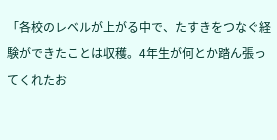「各校のレベルが上がる中で、たすきをつなぐ経験ができたことは収穫。4年生が何とか踏ん張ってくれたお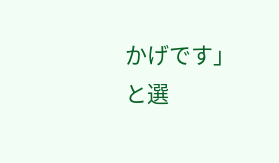かげです」と選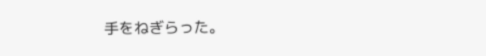手をねぎらった。